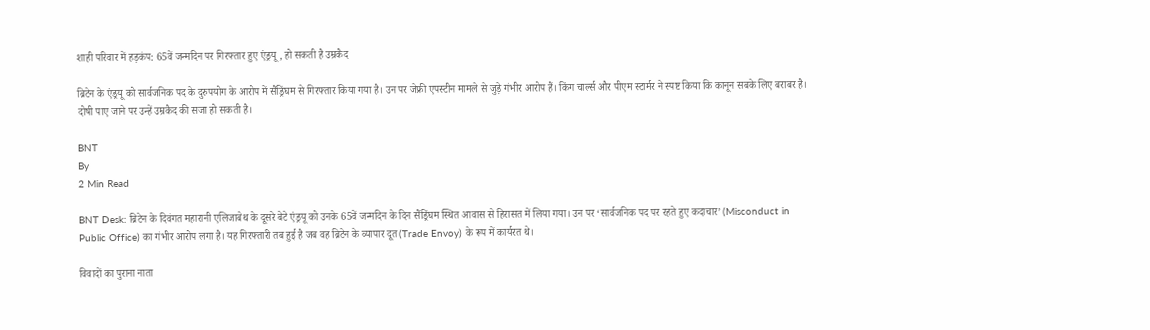शाही परिवार में हड़कंप: 65वें जन्मदिन पर गिरफ्तार हुए एंड्रयू, हो सकती है उम्रकैद

ब्रिटेन के एंड्रयू को सार्वजनिक पद के दुरुपयोग के आरोप में सैंड्रिंघम से गिरफ्तार किया गया है। उन पर जेफ्री एपस्टीन मामले से जुड़े गंभीर आरोप हैं। किंग चार्ल्स और पीएम स्टार्मर ने स्पष्ट किया कि कानून सबके लिए बराबर है। दोषी पाए जाने पर उन्हें उम्रकैद की सजा हो सकती है।

BNT
By
2 Min Read

BNT Desk: ब्रिटेन के दिवंगत महारानी एलिजाबेथ के दूसरे बेटे एंड्रयू को उनके 65वें जन्मदिन के दिन सैंड्रिंघम स्थित आवास से हिरासत में लिया गया। उन पर ‘सार्वजनिक पद पर रहते हुए कदाचार’ (Misconduct in Public Office) का गंभीर आरोप लगा है। यह गिरफ्तारी तब हुई है जब वह ब्रिटेन के व्यापार दूत (Trade Envoy) के रूप में कार्यरत थे।

विवादों का पुराना नाता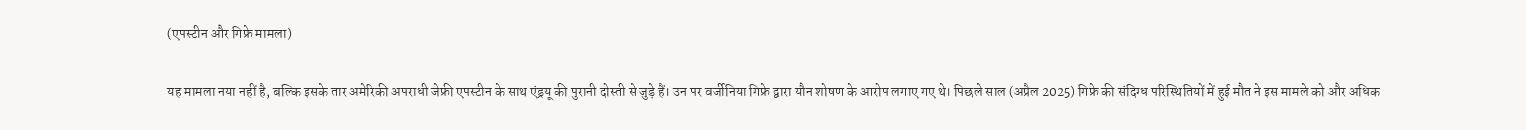(एपस्टीन और गिफ्रे मामला)

यह मामला नया नहीं है, बल्कि इसके तार अमेरिकी अपराधी जेफ्री एपस्टीन के साथ एंड्रयू की पुरानी दोस्ती से जुड़े हैं। उन पर वर्जीनिया गिफ्रे द्वारा यौन शोषण के आरोप लगाए गए थे। पिछले साल (अप्रैल 2025) गिफ्रे की संदिग्ध परिस्थितियों में हुई मौत ने इस मामले को और अधिक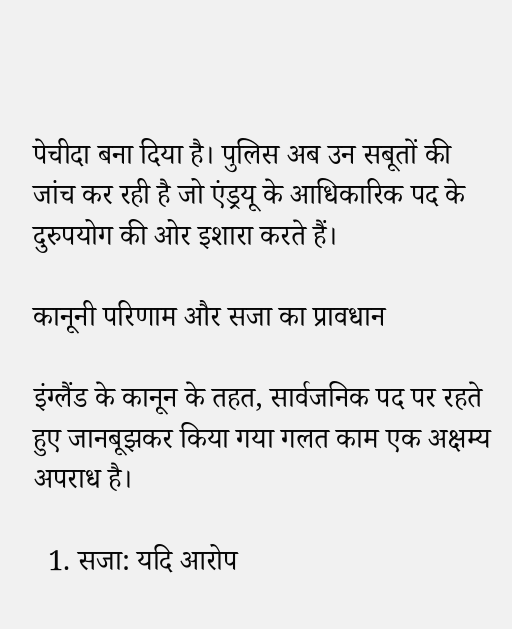पेचीदा बना दिया है। पुलिस अब उन सबूतों की जांच कर रही है जो एंड्रयू के आधिकारिक पद के दुरुपयोग की ओर इशारा करते हैं।

कानूनी परिणाम और सजा का प्रावधान

इंग्लैंड के कानून के तहत, सार्वजनिक पद पर रहते हुए जानबूझकर किया गया गलत काम एक अक्षम्य अपराध है।

  1. सजा: यदि आरोप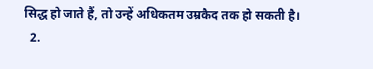सिद्ध हो जाते हैं, तो उन्हें अधिकतम उम्रकैद तक हो सकती है।
  2.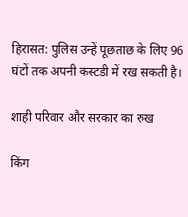हिरासत: पुलिस उन्हें पूछताछ के लिए 96 घंटों तक अपनी कस्टडी में रख सकती है।

शाही परिवार और सरकार का रुख

किंग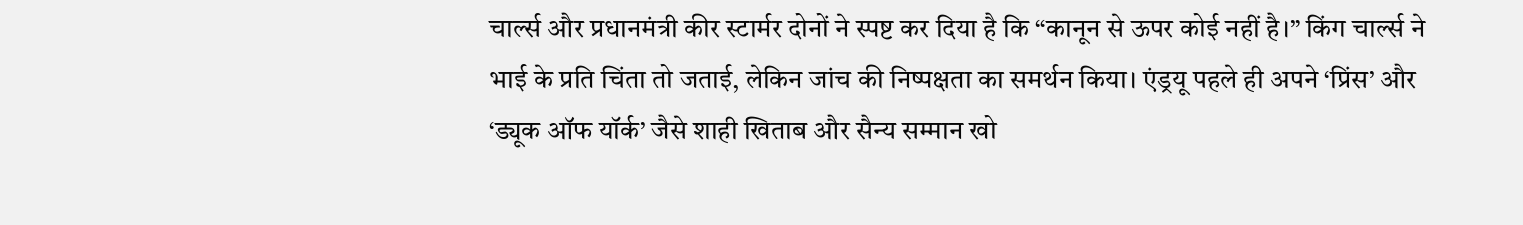चार्ल्स और प्रधानमंत्री कीर स्टार्मर दोनों ने स्पष्ट कर दिया है कि “कानून से ऊपर कोई नहीं है।” किंग चार्ल्स ने भाई के प्रति चिंता तो जताई, लेकिन जांच की निष्पक्षता का समर्थन किया। एंड्रयू पहले ही अपने ‘प्रिंस’ और ‘ड्यूक ऑफ यॉर्क’ जैसे शाही खिताब और सैन्य सम्मान खो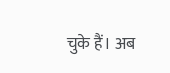चुके हैं। अब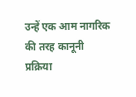उन्हें एक आम नागरिक की तरह कानूनी प्रक्रिया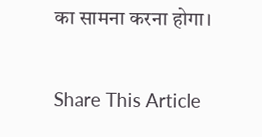का सामना करना होगा।

Share This Article